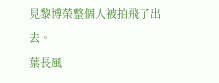見黎博榮整個人被拍飛了出去。
葉長風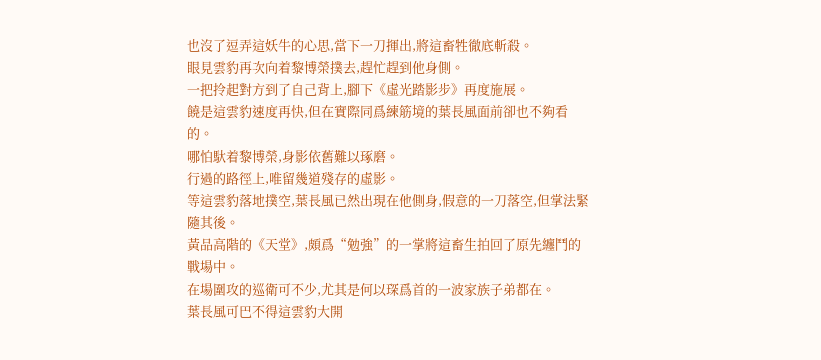也沒了逗弄這妖牛的心思,當下一刀揮出,將這畜牲徹底斬殺。
眼見雲豹再次向着黎博榮撲去,趕忙趕到他身側。
一把拎起對方到了自己背上,腳下《虛光踏影步》再度施展。
饒是這雲豹速度再快,但在實際同爲練筋境的葉長風面前卻也不夠看的。
哪怕馱着黎博榮,身影依舊難以琢磨。
行過的路徑上,唯留幾道殘存的虛影。
等這雲豹落地撲空,葉長風已然出現在他側身,假意的一刀落空,但掌法緊隨其後。
黃品高階的《天堂》,頗爲“勉強”的一掌將這畜生拍回了原先纏鬥的戰場中。
在場圍攻的巡衛可不少,尤其是何以琛爲首的一波家族子弟都在。
葉長風可巴不得這雲豹大開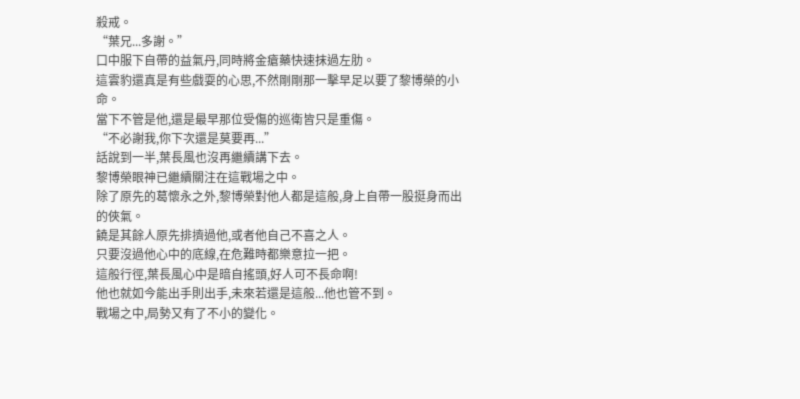殺戒。
“葉兄...多謝。”
口中服下自帶的益氣丹,同時將金瘡藥快速抹過左肋。
這雲豹還真是有些戲耍的心思,不然剛剛那一擊早足以要了黎博榮的小命。
當下不管是他,還是最早那位受傷的巡衛皆只是重傷。
“不必謝我,你下次還是莫要再...”
話說到一半,葉長風也沒再繼續講下去。
黎博榮眼神已繼續關注在這戰場之中。
除了原先的葛懷永之外,黎博榮對他人都是這般,身上自帶一股挺身而出的俠氣。
饒是其餘人原先排擠過他,或者他自己不喜之人。
只要沒過他心中的底線,在危難時都樂意拉一把。
這般行徑,葉長風心中是暗自搖頭,好人可不長命啊!
他也就如今能出手則出手,未來若還是這般...他也管不到。
戰場之中,局勢又有了不小的變化。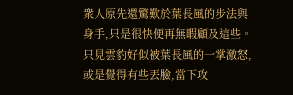衆人原先還驚歎於葉長風的步法與身手,只是很快便再無暇顧及這些。
只見雲豹好似被葉長風的一掌激怒,或是覺得有些丟臉,當下攻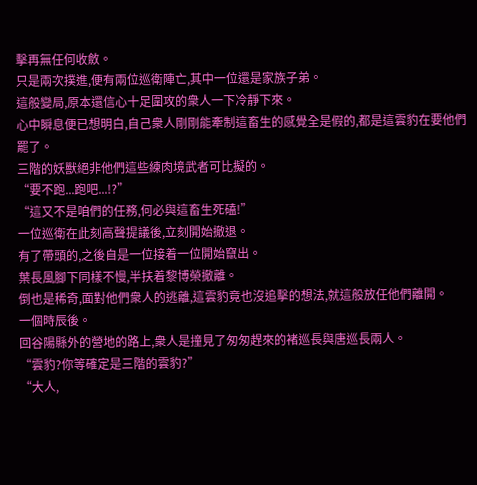擊再無任何收斂。
只是兩次撲進,便有兩位巡衛陣亡,其中一位還是家族子弟。
這般變局,原本還信心十足圍攻的衆人一下冷靜下來。
心中瞬息便已想明白,自己衆人剛剛能牽制這畜生的感覺全是假的,都是這雲豹在要他們罷了。
三階的妖獸絕非他們這些練肉境武者可比擬的。
“要不跑...跑吧...!?”
“這又不是咱們的任務,何必與這畜生死磕!”
一位巡衛在此刻高聲提議後,立刻開始撤退。
有了帶頭的,之後自是一位接着一位開始竄出。
葉長風腳下同樣不慢,半扶着黎博榮撤離。
倒也是稀奇,面對他們衆人的逃離,這雲豹竟也沒追擊的想法,就這般放任他們離開。
一個時辰後。
回谷陽縣外的營地的路上,衆人是撞見了匆匆趕來的褚巡長與唐巡長兩人。
“雲豹?你等確定是三階的雲豹?”
“大人,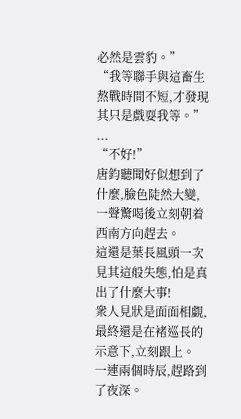必然是雲豹。”
“我等聯手與這畜生熬戰時間不短,才發現其只是戲耍我等。”
...
“不好!”
唐鈞聽聞好似想到了什麼,臉色陡然大變,一聲驚喝後立刻朝着西南方向趕去。
這還是葉長風頭一次見其這般失態,怕是真出了什麼大事!
衆人見狀是面面相覷,最終還是在褚巡長的示意下,立刻跟上。
一連兩個時辰,趕路到了夜深。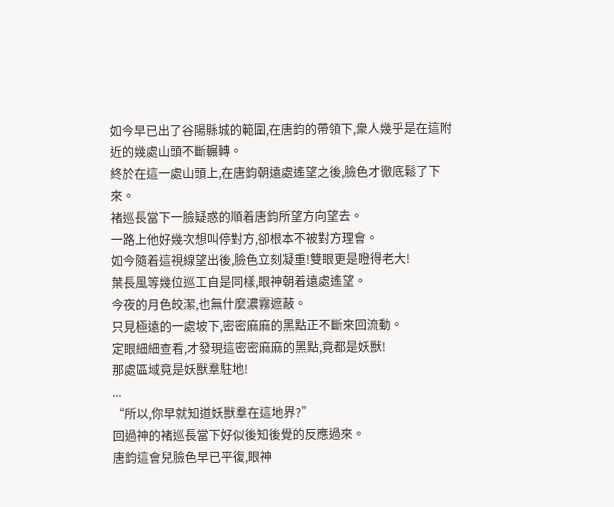如今早已出了谷陽縣城的範圍,在唐鈞的帶領下,衆人幾乎是在這附近的幾處山頭不斷輾轉。
終於在這一處山頭上,在唐鈞朝遠處遙望之後,臉色才徹底鬆了下來。
褚巡長當下一臉疑惑的順着唐鈞所望方向望去。
一路上他好幾次想叫停對方,卻根本不被對方理會。
如今隨着這視線望出後,臉色立刻凝重!雙眼更是瞪得老大!
葉長風等幾位巡工自是同樣,眼神朝着遠處遙望。
今夜的月色皎潔,也無什麼濃霧遮蔽。
只見極遠的一處坡下,密密麻麻的黑點正不斷來回流動。
定眼細細查看,才發現這密密麻麻的黑點,竟都是妖獸!
那處區域竟是妖獸羣駐地!
...
“所以,你早就知道妖獸羣在這地界?”
回過神的褚巡長當下好似後知後覺的反應過來。
唐鈞這會兒臉色早已平復,眼神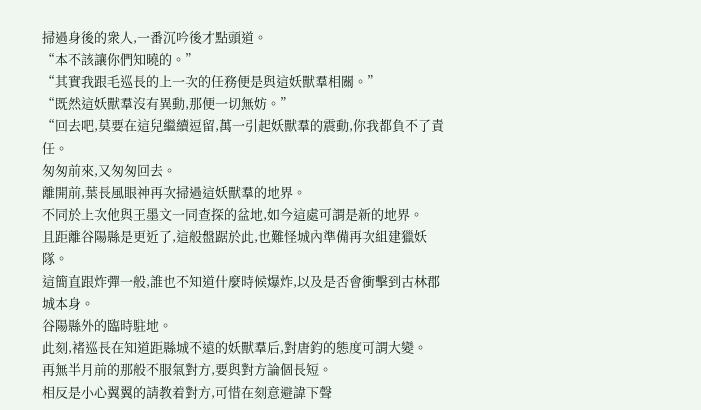掃過身後的衆人,一番沉吟後才點頭道。
“本不該讓你們知曉的。”
“其實我跟毛巡長的上一次的任務便是與這妖獸羣相關。”
“既然這妖獸羣沒有異動,那便一切無妨。”
“回去吧,莫要在這兒繼續逗留,萬一引起妖獸羣的震動,你我都負不了責任。
匆匆前來,又匆匆回去。
離開前,葉長風眼神再次掃過這妖獸羣的地界。
不同於上次他與王墨文一同查探的盆地,如今這處可謂是新的地界。
且距離谷陽縣是更近了,這般盤踞於此,也難怪城內準備再次組建獵妖隊。
這簡直跟炸彈一般,誰也不知道什麼時候爆炸,以及是否會衝擊到古林郡城本身。
谷陽縣外的臨時駐地。
此刻,褚巡長在知道距縣城不遠的妖獸羣后,對唐鈞的態度可謂大變。
再無半月前的那般不服氣對方,要與對方論個長短。
相反是小心翼翼的請教着對方,可惜在刻意避諱下聲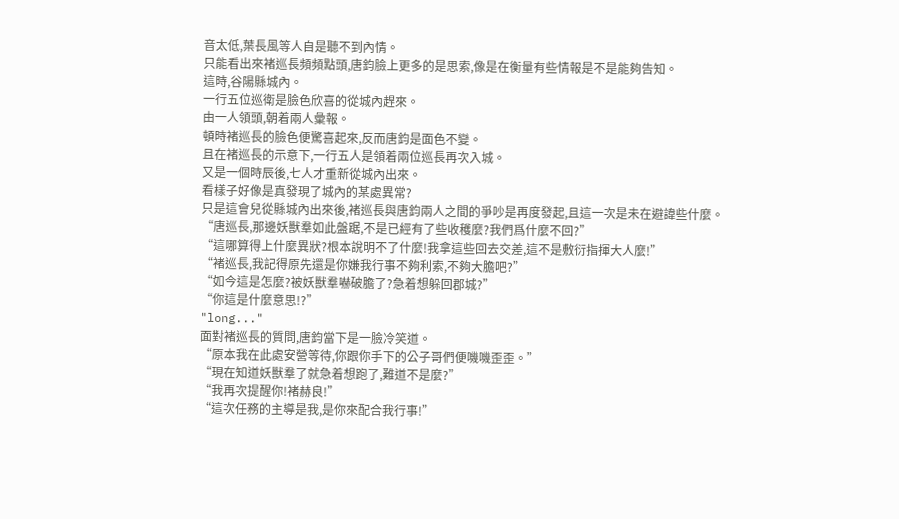音太低,葉長風等人自是聽不到內情。
只能看出來褚巡長頻頻點頭,唐鈞臉上更多的是思索,像是在衡量有些情報是不是能夠告知。
這時,谷陽縣城內。
一行五位巡衛是臉色欣喜的從城內趕來。
由一人領頭,朝着兩人彙報。
頓時褚巡長的臉色便驚喜起來,反而唐鈞是面色不變。
且在褚巡長的示意下,一行五人是領着兩位巡長再次入城。
又是一個時辰後,七人才重新從城內出來。
看樣子好像是真發現了城內的某處異常?
只是這會兒從縣城內出來後,褚巡長與唐鈞兩人之間的爭吵是再度發起,且這一次是未在避諱些什麼。
“唐巡長,那邊妖獸羣如此盤踞,不是已經有了些收穫麼?我們爲什麼不回?”
“這哪算得上什麼異狀?根本說明不了什麼!我拿這些回去交差,這不是敷衍指揮大人麼!”
“褚巡長,我記得原先還是你嫌我行事不夠利索,不夠大膽吧?”
“如今這是怎麼?被妖獸羣嚇破膽了?急着想躲回郡城?”
“你這是什麼意思!?”
"long..."
面對褚巡長的質問,唐鈞當下是一臉冷笑道。
“原本我在此處安營等待,你跟你手下的公子哥們便嘰嘰歪歪。”
“現在知道妖獸羣了就急着想跑了,難道不是麼?”
“我再次提醒你!褚赫良!”
“這次任務的主導是我,是你來配合我行事!”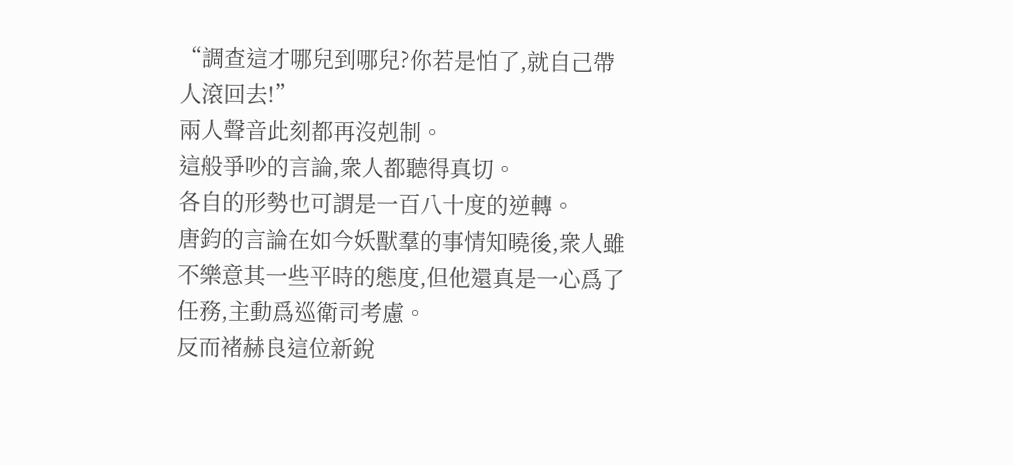“調查這才哪兒到哪兒?你若是怕了,就自己帶人滾回去!”
兩人聲音此刻都再沒剋制。
這般爭吵的言論,衆人都聽得真切。
各自的形勢也可謂是一百八十度的逆轉。
唐鈞的言論在如今妖獸羣的事情知曉後,衆人雖不樂意其一些平時的態度,但他還真是一心爲了任務,主動爲巡衛司考慮。
反而褚赫良這位新銳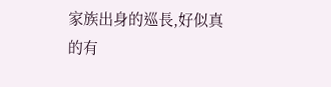家族出身的巡長,好似真的有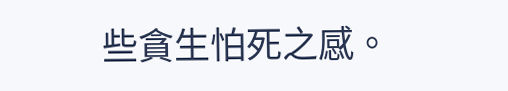些貪生怕死之感。